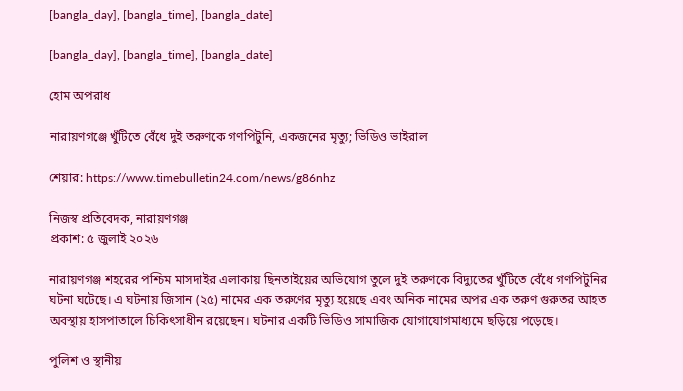[bangla_day], [bangla_time], [bangla_date]

[bangla_day], [bangla_time], [bangla_date]

হোম অপরাধ

নারায়ণগঞ্জে খুঁটিতে বেঁধে দুই তরুণকে গণপিটুনি, একজনের মৃত্যু; ভিডিও ভাইরাল

শেয়ার: https://www.timebulletin24.com/news/g86nhz

নিজস্ব প্রতিবেদক, নারায়ণগঞ্জ
প্রকাশ: ৫ জুলাই ২০২৬

নারায়ণগঞ্জ শহরের পশ্চিম মাসদাইর এলাকায় ছিনতাইয়ের অভিযোগ তুলে দুই তরুণকে বিদ্যুতের খুঁটিতে বেঁধে গণপিটুনির ঘটনা ঘটেছে। এ ঘটনায় জিসান (২৫) নামের এক তরুণের মৃত্যু হয়েছে এবং অনিক নামের অপর এক তরুণ গুরুতর আহত অবস্থায় হাসপাতালে চিকিৎসাধীন রয়েছেন। ঘটনার একটি ভিডিও সামাজিক যোগাযোগমাধ্যমে ছড়িয়ে পড়েছে।

পুলিশ ও স্থানীয়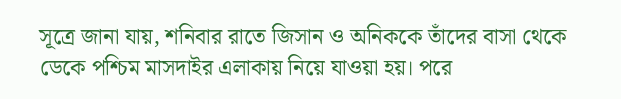সূত্রে জানা যায়, শনিবার রাতে জিসান ও অনিককে তাঁদের বাসা থেকে ডেকে পশ্চিম মাসদাইর এলাকায় নিয়ে যাওয়া হয়। পরে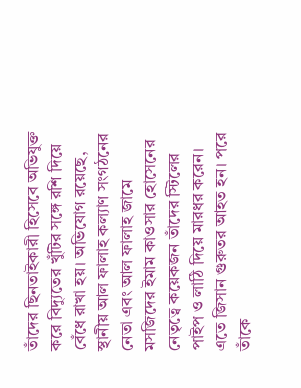তাঁদের ছিনতাইকারী হিসেবে অভিযুক্ত করে বিদ্যুতের খুঁটির সঙ্গে রশি দিয়ে বেঁধে রাখা হয়। অভিযোগ রয়েছে, স্থানীয় আল ফালাহ কল্যাণ সংগঠনের নেতা এবং আল ফালাহ জামে মসজিদের ইমাম কাওসার হোসেনের নেতৃত্বে কয়েকজন তাঁদের স্টিলের পাইপ ও লাঠি দিয়ে মারধর করেন। এতে জিসান গুরুতর আহত হন। পরে তাঁকে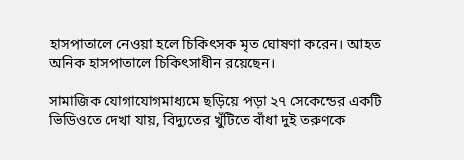হাসপাতালে নেওয়া হলে চিকিৎসক মৃত ঘোষণা করেন। আহত অনিক হাসপাতালে চিকিৎসাধীন রয়েছেন।

সামাজিক যোগাযোগমাধ্যমে ছড়িয়ে পড়া ২৭ সেকেন্ডের একটি ভিডিওতে দেখা যায়, বিদ্যুতের খুঁটিতে বাঁধা দুই তরুণকে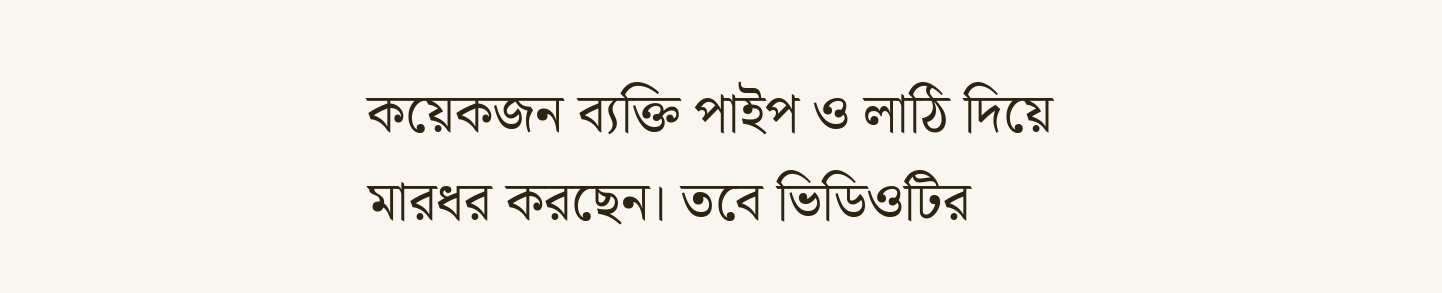কয়েকজন ব্যক্তি পাইপ ও লাঠি দিয়ে মারধর করছেন। তবে ভিডিওটির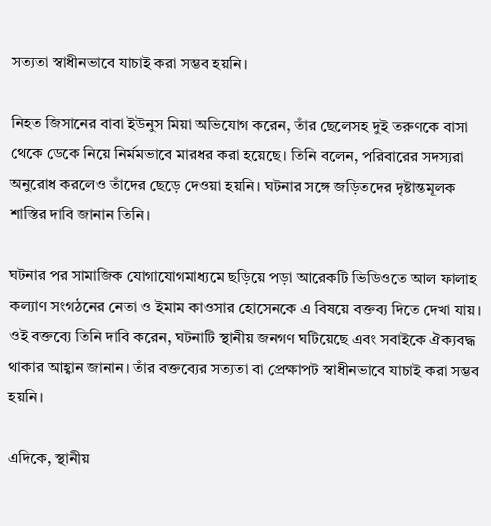সত্যতা স্বাধীনভাবে যাচাই করা সম্ভব হয়নি।

নিহত জিসানের বাবা ইউনুস মিয়া অভিযোগ করেন, তাঁর ছেলেসহ দুই তরুণকে বাসা থেকে ডেকে নিয়ে নির্মমভাবে মারধর করা হয়েছে। তিনি বলেন, পরিবারের সদস্যরা অনুরোধ করলেও তাঁদের ছেড়ে দেওয়া হয়নি। ঘটনার সঙ্গে জড়িতদের দৃষ্টান্তমূলক শাস্তির দাবি জানান তিনি।

ঘটনার পর সামাজিক যোগাযোগমাধ্যমে ছড়িয়ে পড়া আরেকটি ভিডিওতে আল ফালাহ কল্যাণ সংগঠনের নেতা ও ইমাম কাওসার হোসেনকে এ বিষয়ে বক্তব্য দিতে দেখা যায়। ওই বক্তব্যে তিনি দাবি করেন, ঘটনাটি স্থানীয় জনগণ ঘটিয়েছে এবং সবাইকে ঐক্যবদ্ধ থাকার আহ্বান জানান। তাঁর বক্তব্যের সত্যতা বা প্রেক্ষাপট স্বাধীনভাবে যাচাই করা সম্ভব হয়নি।

এদিকে, স্থানীয়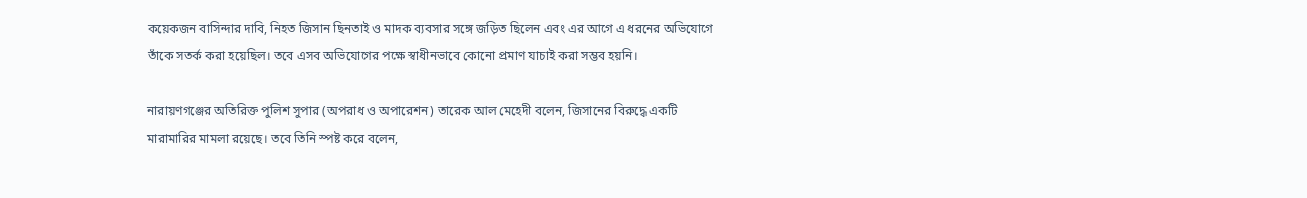কয়েকজন বাসিন্দার দাবি, নিহত জিসান ছিনতাই ও মাদক ব্যবসার সঙ্গে জড়িত ছিলেন এবং এর আগে এ ধরনের অভিযোগে তাঁকে সতর্ক করা হয়েছিল। তবে এসব অভিযোগের পক্ষে স্বাধীনভাবে কোনো প্রমাণ যাচাই করা সম্ভব হয়নি।

নারায়ণগঞ্জের অতিরিক্ত পুলিশ সুপার (অপরাধ ও অপারেশন) তারেক আল মেহেদী বলেন, জিসানের বিরুদ্ধে একটি মারামারির মামলা রয়েছে। তবে তিনি স্পষ্ট করে বলেন,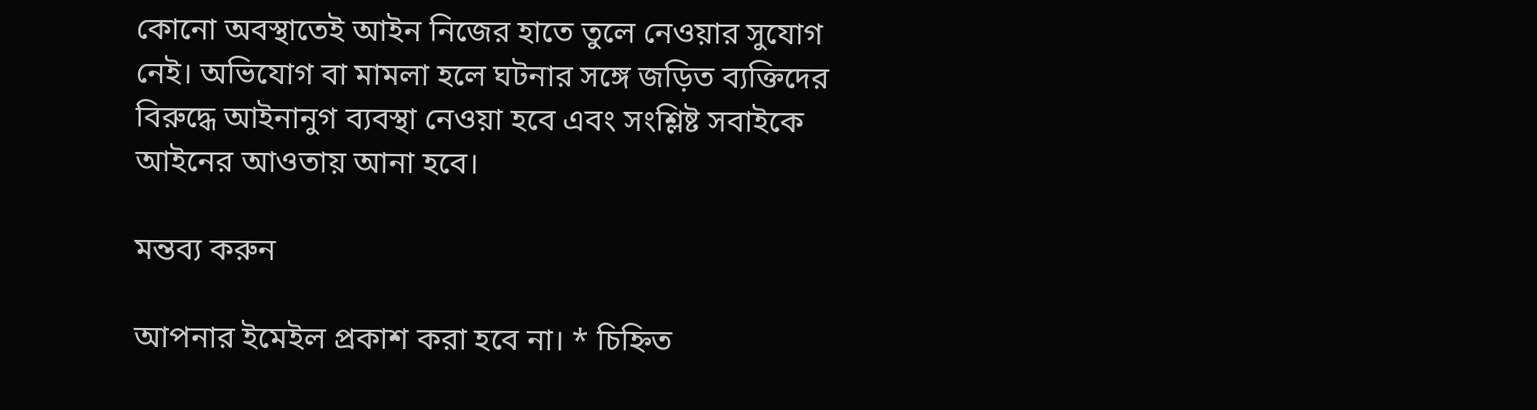কোনো অবস্থাতেই আইন নিজের হাতে তুলে নেওয়ার সুযোগ নেই। অভিযোগ বা মামলা হলে ঘটনার সঙ্গে জড়িত ব্যক্তিদের বিরুদ্ধে আইনানুগ ব্যবস্থা নেওয়া হবে এবং সংশ্লিষ্ট সবাইকে আইনের আওতায় আনা হবে।

মন্তব্য করুন

আপনার ইমেইল প্রকাশ করা হবে না। * চিহ্নিত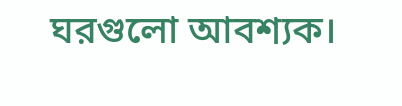ঘরগুলো আবশ্যক।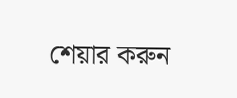শেয়ার করুন